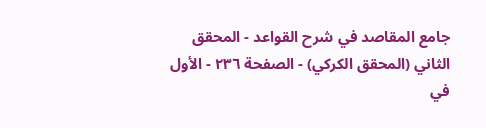جامع المقاصد في شرح القواعد - المحقق الثاني (المحقق الكركي) - الصفحة ٢٣٦ - الأول في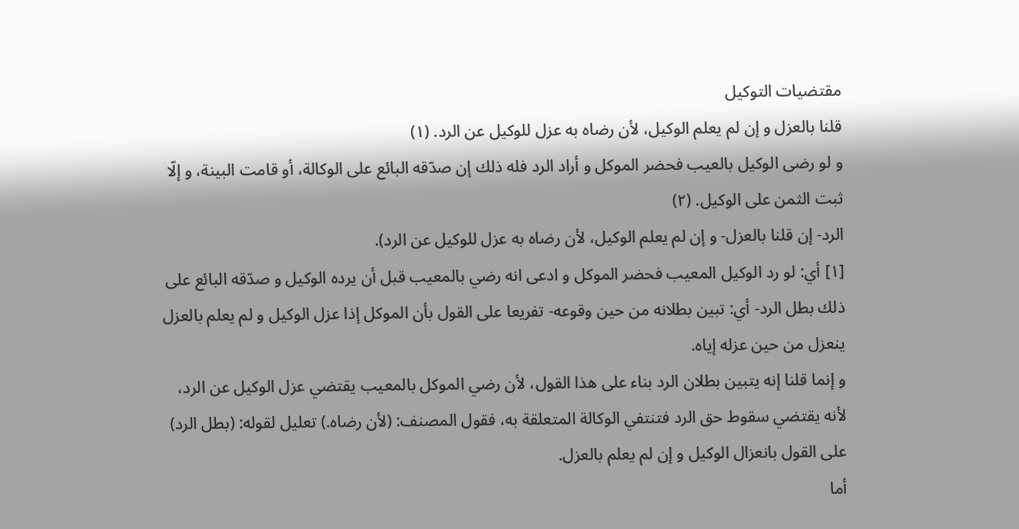مقتضيات التوكيل
قلنا بالعزل و إن لم يعلم الوكيل، لأن رضاه به عزل للوكيل عن الرد. (١)
و لو رضى الوكيل بالعيب فحضر الموكل و أراد الرد فله ذلك إن صدّقه البائع على الوكالة، أو قامت البينة، و إلّا ثبت الثمن على الوكيل. (٢)
الرد- إن قلنا بالعزل- و إن لم يعلم الوكيل، لأن رضاه به عزل للوكيل عن الرد).
[١] أي: لو رد الوكيل المعيب فحضر الموكل و ادعى انه رضي بالمعيب قبل أن يرده الوكيل و صدّقه البائع على ذلك بطل الرد- أي: تبين بطلانه من حين وقوعه- تفريعا على القول بأن الموكل إذا عزل الوكيل و لم يعلم بالعزل ينعزل من حين عزله إياه.
و إنما قلنا إنه يتبين بطلان الرد بناء على هذا القول، لأن رضي الموكل بالمعيب يقتضي عزل الوكيل عن الرد، لأنه يقتضي سقوط حق الرد فتنتفي الوكالة المتعلقة به، فقول المصنف: (لأن رضاه.) تعليل لقوله: (بطل الرد) على القول بانعزال الوكيل و إن لم يعلم بالعزل.
أما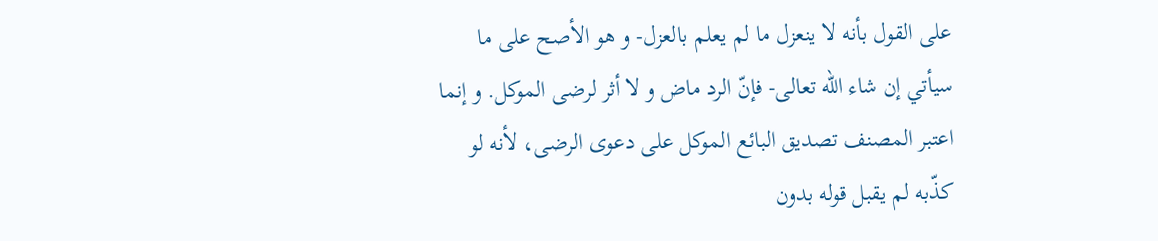على القول بأنه لا ينعزل ما لم يعلم بالعزل- و هو الأصح على ما سيأتي إن شاء اللّه تعالى- فإنّ الرد ماض و لا أثر لرضى الموكل. و إنما اعتبر المصنف تصديق البائع الموكل على دعوى الرضى، لأنه لو كذّبه لم يقبل قوله بدون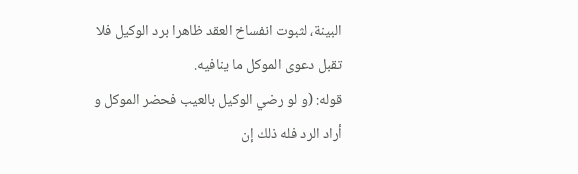البينة، لثبوت انفساخ العقد ظاهرا برد الوكيل فلا تقبل دعوى الموكل ما ينافيه.
قوله: (و لو رضي الوكيل بالعيب فحضر الموكل و أراد الرد فله ذلك إن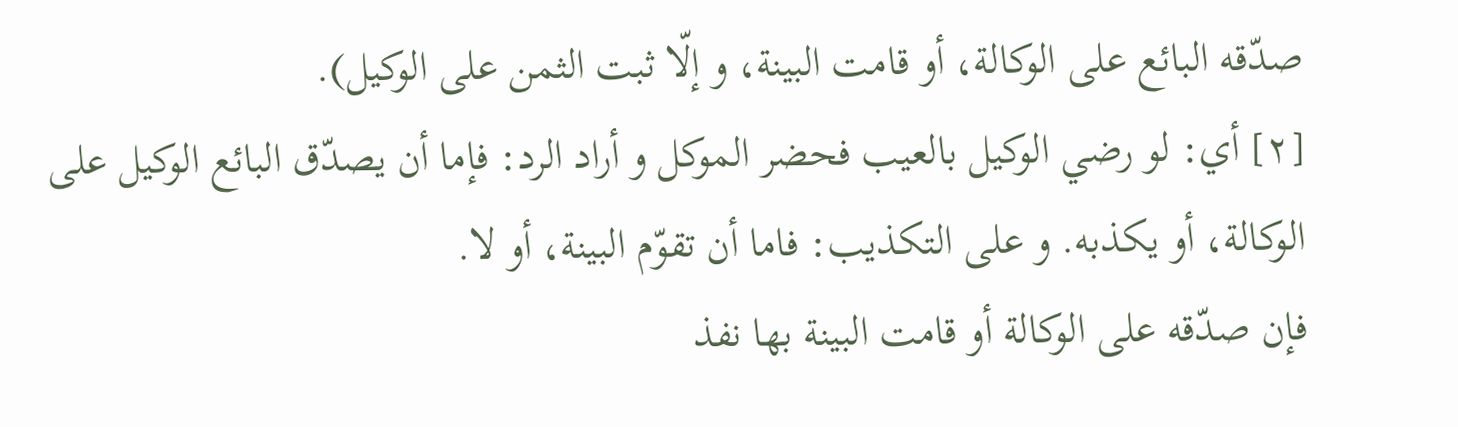صدّقه البائع على الوكالة، أو قامت البينة، و إلّا ثبت الثمن على الوكيل).
[٢] أي: لو رضي الوكيل بالعيب فحضر الموكل و أراد الرد: فإما أن يصدّق البائع الوكيل على الوكالة، أو يكذبه. و على التكذيب: فاما أن تقوّم البينة، أو لا.
فإن صدّقه على الوكالة أو قامت البينة بها نفذ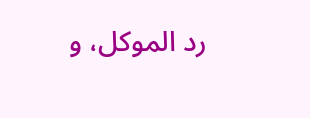رد الموكل، و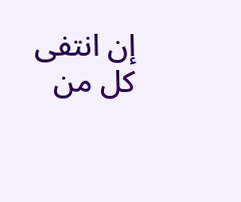إن انتفى كل من